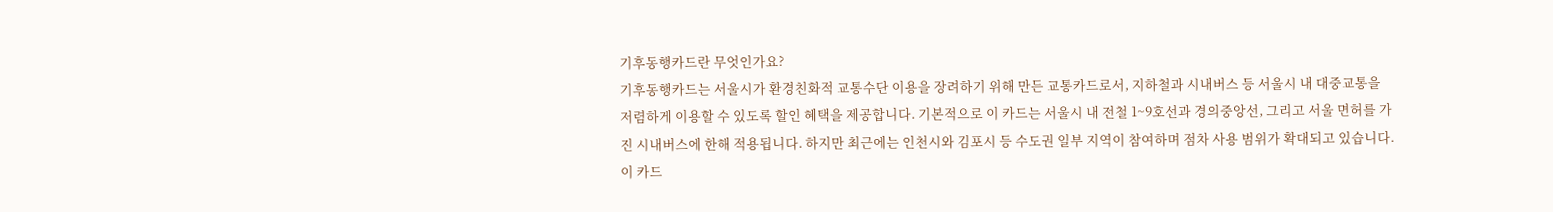기후동행카드란 무엇인가요?
기후동행카드는 서울시가 환경친화적 교통수단 이용을 장려하기 위해 만든 교통카드로서, 지하철과 시내버스 등 서울시 내 대중교통을 저렴하게 이용할 수 있도록 할인 혜택을 제공합니다. 기본적으로 이 카드는 서울시 내 전철 1~9호선과 경의중앙선, 그리고 서울 면허를 가진 시내버스에 한해 적용됩니다. 하지만 최근에는 인천시와 김포시 등 수도권 일부 지역이 참여하며 점차 사용 범위가 확대되고 있습니다.
이 카드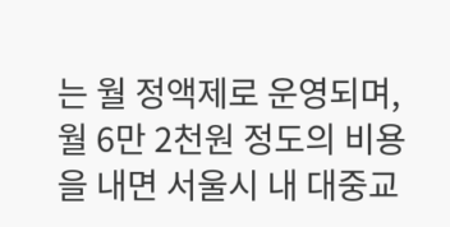는 월 정액제로 운영되며, 월 6만 2천원 정도의 비용을 내면 서울시 내 대중교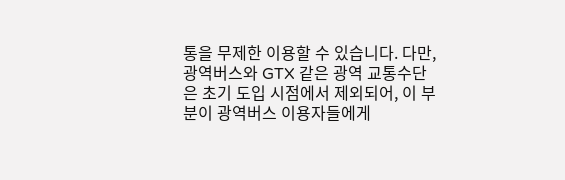통을 무제한 이용할 수 있습니다. 다만, 광역버스와 GTX 같은 광역 교통수단은 초기 도입 시점에서 제외되어, 이 부분이 광역버스 이용자들에게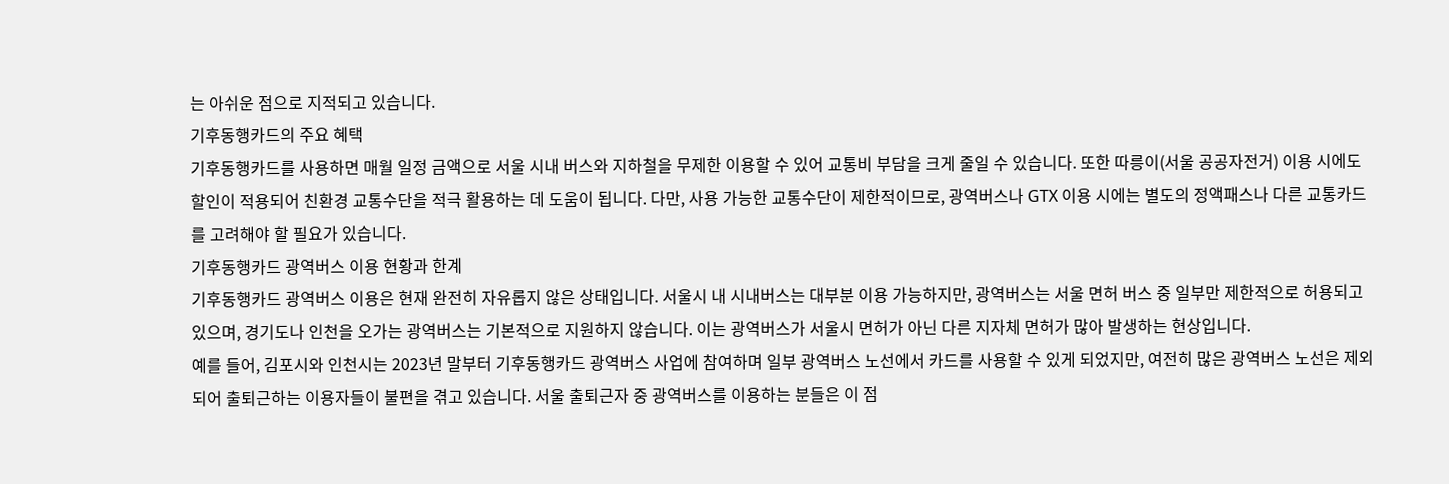는 아쉬운 점으로 지적되고 있습니다.
기후동행카드의 주요 혜택
기후동행카드를 사용하면 매월 일정 금액으로 서울 시내 버스와 지하철을 무제한 이용할 수 있어 교통비 부담을 크게 줄일 수 있습니다. 또한 따릉이(서울 공공자전거) 이용 시에도 할인이 적용되어 친환경 교통수단을 적극 활용하는 데 도움이 됩니다. 다만, 사용 가능한 교통수단이 제한적이므로, 광역버스나 GTX 이용 시에는 별도의 정액패스나 다른 교통카드를 고려해야 할 필요가 있습니다.
기후동행카드 광역버스 이용 현황과 한계
기후동행카드 광역버스 이용은 현재 완전히 자유롭지 않은 상태입니다. 서울시 내 시내버스는 대부분 이용 가능하지만, 광역버스는 서울 면허 버스 중 일부만 제한적으로 허용되고 있으며, 경기도나 인천을 오가는 광역버스는 기본적으로 지원하지 않습니다. 이는 광역버스가 서울시 면허가 아닌 다른 지자체 면허가 많아 발생하는 현상입니다.
예를 들어, 김포시와 인천시는 2023년 말부터 기후동행카드 광역버스 사업에 참여하며 일부 광역버스 노선에서 카드를 사용할 수 있게 되었지만, 여전히 많은 광역버스 노선은 제외되어 출퇴근하는 이용자들이 불편을 겪고 있습니다. 서울 출퇴근자 중 광역버스를 이용하는 분들은 이 점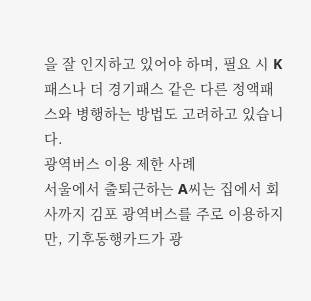을 잘 인지하고 있어야 하며, 필요 시 K패스나 더 경기패스 같은 다른 정액패스와 병행하는 방법도 고려하고 있습니다.
광역버스 이용 제한 사례
서울에서 출퇴근하는 A씨는 집에서 회사까지 김포 광역버스를 주로 이용하지만, 기후동행카드가 광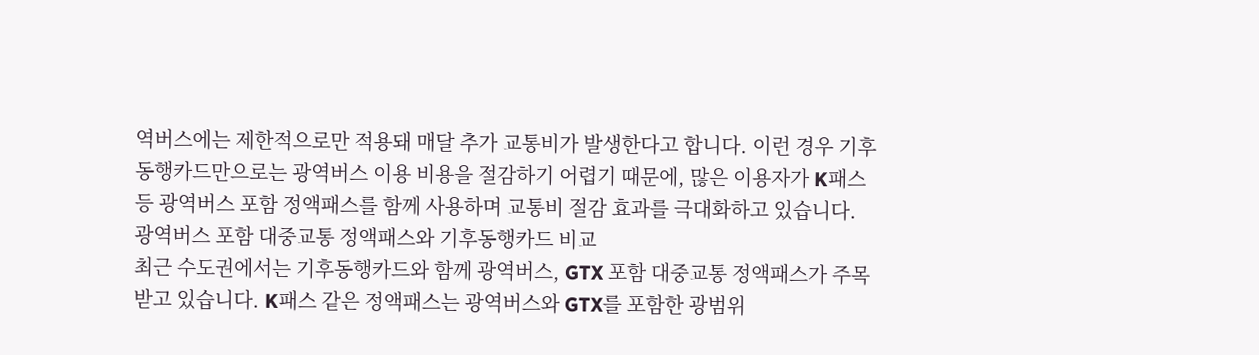역버스에는 제한적으로만 적용돼 매달 추가 교통비가 발생한다고 합니다. 이런 경우 기후동행카드만으로는 광역버스 이용 비용을 절감하기 어렵기 때문에, 많은 이용자가 K패스 등 광역버스 포함 정액패스를 함께 사용하며 교통비 절감 효과를 극대화하고 있습니다.
광역버스 포함 대중교통 정액패스와 기후동행카드 비교
최근 수도권에서는 기후동행카드와 함께 광역버스, GTX 포함 대중교통 정액패스가 주목받고 있습니다. K패스 같은 정액패스는 광역버스와 GTX를 포함한 광범위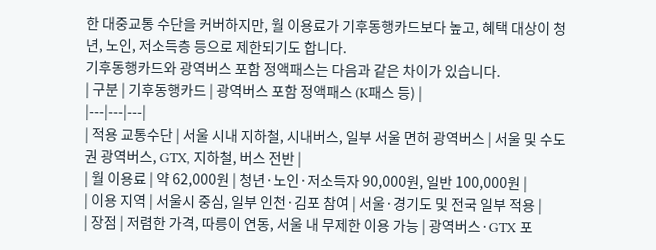한 대중교통 수단을 커버하지만, 월 이용료가 기후동행카드보다 높고, 혜택 대상이 청년, 노인, 저소득층 등으로 제한되기도 합니다.
기후동행카드와 광역버스 포함 정액패스는 다음과 같은 차이가 있습니다.
| 구분 | 기후동행카드 | 광역버스 포함 정액패스 (K패스 등) |
|---|---|---|
| 적용 교통수단 | 서울 시내 지하철, 시내버스, 일부 서울 면허 광역버스 | 서울 및 수도권 광역버스, GTX, 지하철, 버스 전반 |
| 월 이용료 | 약 62,000원 | 청년·노인·저소득자 90,000원, 일반 100,000원 |
| 이용 지역 | 서울시 중심, 일부 인천·김포 참여 | 서울·경기도 및 전국 일부 적용 |
| 장점 | 저렴한 가격, 따릉이 연동, 서울 내 무제한 이용 가능 | 광역버스·GTX 포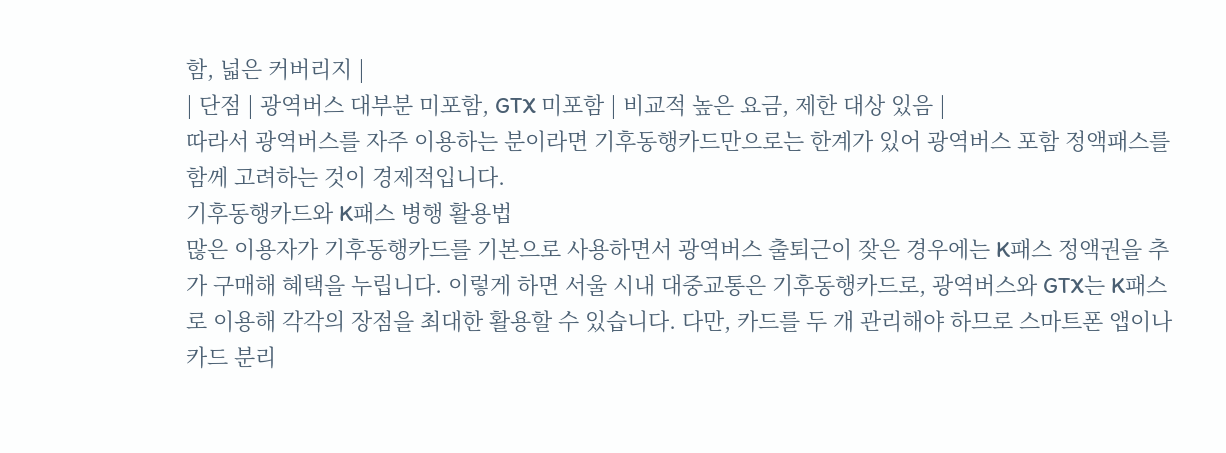함, 넓은 커버리지 |
| 단점 | 광역버스 대부분 미포함, GTX 미포함 | 비교적 높은 요금, 제한 대상 있음 |
따라서 광역버스를 자주 이용하는 분이라면 기후동행카드만으로는 한계가 있어 광역버스 포함 정액패스를 함께 고려하는 것이 경제적입니다.
기후동행카드와 K패스 병행 활용법
많은 이용자가 기후동행카드를 기본으로 사용하면서 광역버스 출퇴근이 잦은 경우에는 K패스 정액권을 추가 구매해 혜택을 누립니다. 이렇게 하면 서울 시내 대중교통은 기후동행카드로, 광역버스와 GTX는 K패스로 이용해 각각의 장점을 최대한 활용할 수 있습니다. 다만, 카드를 두 개 관리해야 하므로 스마트폰 앱이나 카드 분리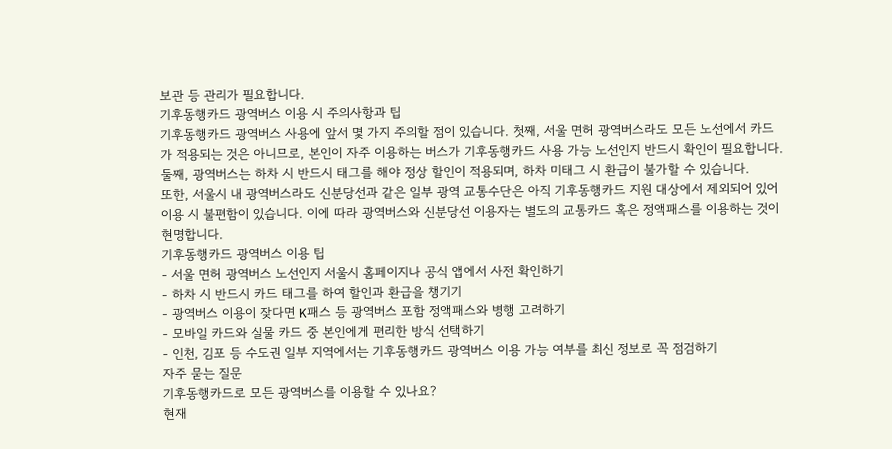보관 등 관리가 필요합니다.
기후동행카드 광역버스 이용 시 주의사항과 팁
기후동행카드 광역버스 사용에 앞서 몇 가지 주의할 점이 있습니다. 첫째, 서울 면허 광역버스라도 모든 노선에서 카드가 적용되는 것은 아니므로, 본인이 자주 이용하는 버스가 기후동행카드 사용 가능 노선인지 반드시 확인이 필요합니다. 둘째, 광역버스는 하차 시 반드시 태그를 해야 정상 할인이 적용되며, 하차 미태그 시 환급이 불가할 수 있습니다.
또한, 서울시 내 광역버스라도 신분당선과 같은 일부 광역 교통수단은 아직 기후동행카드 지원 대상에서 제외되어 있어 이용 시 불편함이 있습니다. 이에 따라 광역버스와 신분당선 이용자는 별도의 교통카드 혹은 정액패스를 이용하는 것이 현명합니다.
기후동행카드 광역버스 이용 팁
- 서울 면허 광역버스 노선인지 서울시 홈페이지나 공식 앱에서 사전 확인하기
- 하차 시 반드시 카드 태그를 하여 할인과 환급을 챙기기
- 광역버스 이용이 잦다면 K패스 등 광역버스 포함 정액패스와 병행 고려하기
- 모바일 카드와 실물 카드 중 본인에게 편리한 방식 선택하기
- 인천, 김포 등 수도권 일부 지역에서는 기후동행카드 광역버스 이용 가능 여부를 최신 정보로 꼭 점검하기
자주 묻는 질문
기후동행카드로 모든 광역버스를 이용할 수 있나요?
현재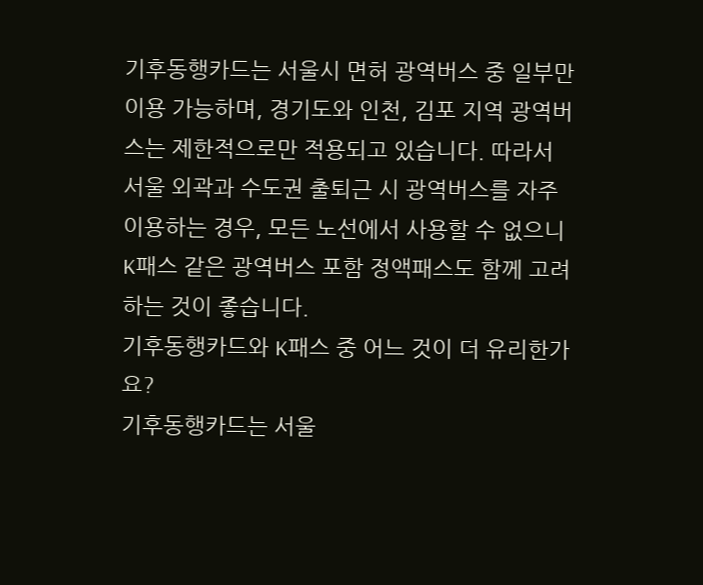기후동행카드는 서울시 면허 광역버스 중 일부만 이용 가능하며, 경기도와 인천, 김포 지역 광역버스는 제한적으로만 적용되고 있습니다. 따라서 서울 외곽과 수도권 출퇴근 시 광역버스를 자주 이용하는 경우, 모든 노선에서 사용할 수 없으니 K패스 같은 광역버스 포함 정액패스도 함께 고려하는 것이 좋습니다.
기후동행카드와 K패스 중 어느 것이 더 유리한가요?
기후동행카드는 서울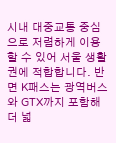시내 대중교통 중심으로 저렴하게 이용할 수 있어 서울 생활권에 적합합니다. 반면 K패스는 광역버스와 GTX까지 포함해 더 넓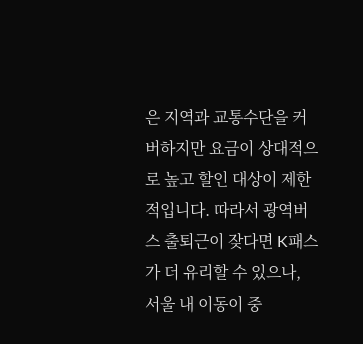은 지역과 교통수단을 커버하지만 요금이 상대적으로 높고 할인 대상이 제한적입니다. 따라서 광역버스 출퇴근이 잦다면 K패스가 더 유리할 수 있으나, 서울 내 이동이 중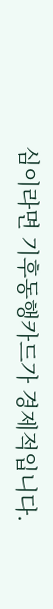심이라면 기후동행카드가 경제적입니다.